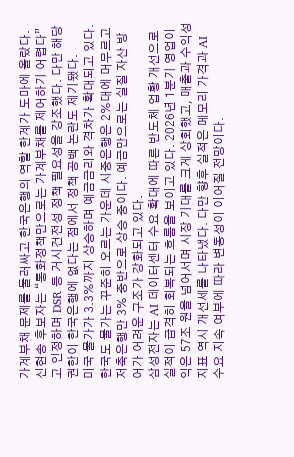가계부채 문제를 둘러싸고 한국은행의 역할 한계가 도마에 올랐다. 신현송 후보자는 “통화정책만으로는 가계부채를 제어하기 어렵다”고 인정하며 DSR 등 거시건전성 정책 필요성을 강조했다. 다만 해당 권한이 한국은행에 없다는 점에서 정책 공백 논란도 제기됐다.
미국 물가가 3.3%까지 상승하며 예금금리와 격차가 확대되고 있다. 한국도 물가는 꾸준히 오르는 가운데 시중은행은 2%대에 머무르고 저축은행만 3% 중반으로 상승 중이다. 예금만으로는 실질 자산 방어가 어려운 구조가 강화되고 있다.
삼성전자는 AI 데이터센터 수요 확대에 따른 반도체 업황 개선으로 실적이 급격히 회복되는 흐름을 보이고 있다. 2026년 1분기 영업이익은 57조 원을 넘어서며 시장 기대를 크게 상회했고, 매출과 수익성 지표 역시 개선세를 나타냈다. 다만 향후 실적은 메모리 가격과 AI 수요 지속 여부에 따라 변동성이 이어질 전망이다.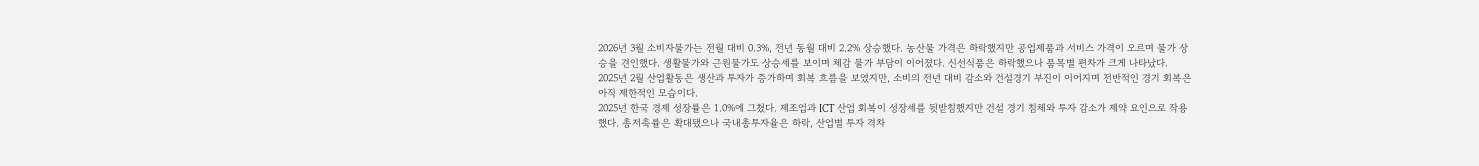2026년 3월 소비자물가는 전월 대비 0.3%, 전년 동월 대비 2.2% 상승했다. 농산물 가격은 하락했지만 공업제품과 서비스 가격이 오르며 물가 상승을 견인했다. 생활물가와 근원물가도 상승세를 보이며 체감 물가 부담이 이어졌다. 신선식품은 하락했으나 품목별 편차가 크게 나타났다.
2025년 2월 산업활동은 생산과 투자가 증가하며 회복 흐름을 보였지만, 소비의 전년 대비 감소와 건설경기 부진이 이어지며 전반적인 경기 회복은 아직 제한적인 모습이다.
2025년 한국 경제 성장률은 1.0%에 그쳤다. 제조업과 ICT 산업 회복이 성장세를 뒷받침했지만 건설 경기 침체와 투자 감소가 제약 요인으로 작용했다. 총저축률은 확대됐으나 국내총투자율은 하락, 산업별 투자 격차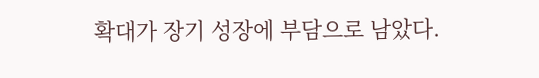확대가 장기 성장에 부담으로 남았다.